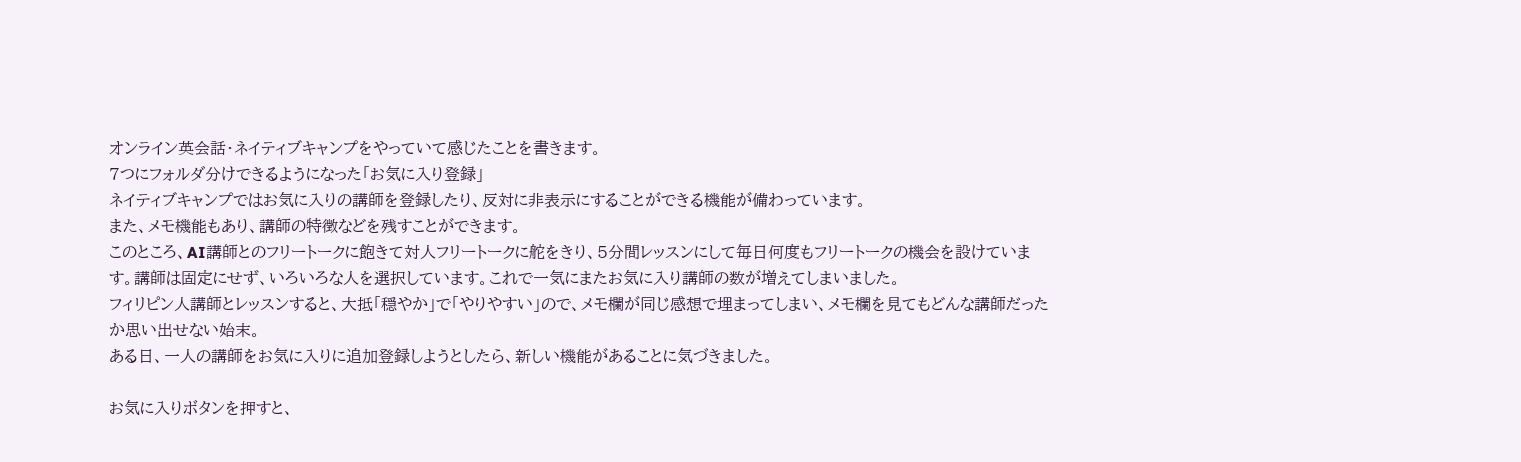オンライン英会話・ネイティブキャンプをやっていて感じたことを書きます。
7つにフォルダ分けできるようになった「お気に入り登録」
ネイティブキャンプではお気に入りの講師を登録したり、反対に非表示にすることができる機能が備わっています。
また、メモ機能もあり、講師の特徴などを残すことができます。
このところ、AI講師とのフリートークに飽きて対人フリートークに舵をきり、5分間レッスンにして毎日何度もフリートークの機会を設けています。講師は固定にせず、いろいろな人を選択しています。これで一気にまたお気に入り講師の数が増えてしまいました。
フィリピン人講師とレッスンすると、大抵「穏やか」で「やりやすい」ので、メモ欄が同じ感想で埋まってしまい、メモ欄を見てもどんな講師だったか思い出せない始末。
ある日、一人の講師をお気に入りに追加登録しようとしたら、新しい機能があることに気づきました。

お気に入りボタンを押すと、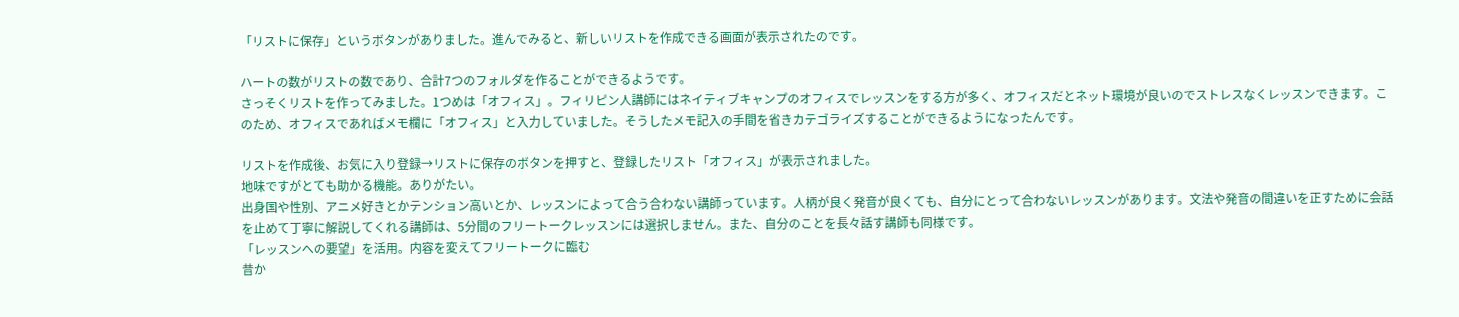「リストに保存」というボタンがありました。進んでみると、新しいリストを作成できる画面が表示されたのです。

ハートの数がリストの数であり、合計7つのフォルダを作ることができるようです。
さっそくリストを作ってみました。1つめは「オフィス」。フィリピン人講師にはネイティブキャンプのオフィスでレッスンをする方が多く、オフィスだとネット環境が良いのでストレスなくレッスンできます。このため、オフィスであればメモ欄に「オフィス」と入力していました。そうしたメモ記入の手間を省きカテゴライズすることができるようになったんです。

リストを作成後、お気に入り登録→リストに保存のボタンを押すと、登録したリスト「オフィス」が表示されました。
地味ですがとても助かる機能。ありがたい。
出身国や性別、アニメ好きとかテンション高いとか、レッスンによって合う合わない講師っています。人柄が良く発音が良くても、自分にとって合わないレッスンがあります。文法や発音の間違いを正すために会話を止めて丁寧に解説してくれる講師は、5分間のフリートークレッスンには選択しません。また、自分のことを長々話す講師も同様です。
「レッスンへの要望」を活用。内容を変えてフリートークに臨む
昔か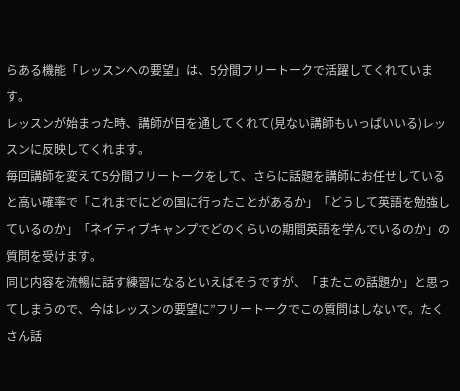らある機能「レッスンへの要望」は、5分間フリートークで活躍してくれています。
レッスンが始まった時、講師が目を通してくれて(見ない講師もいっぱいいる)レッスンに反映してくれます。
毎回講師を変えて5分間フリートークをして、さらに話題を講師にお任せしていると高い確率で「これまでにどの国に行ったことがあるか」「どうして英語を勉強しているのか」「ネイティブキャンプでどのくらいの期間英語を学んでいるのか」の質問を受けます。
同じ内容を流暢に話す練習になるといえばそうですが、「またこの話題か」と思ってしまうので、今はレッスンの要望に”フリートークでこの質問はしないで。たくさん話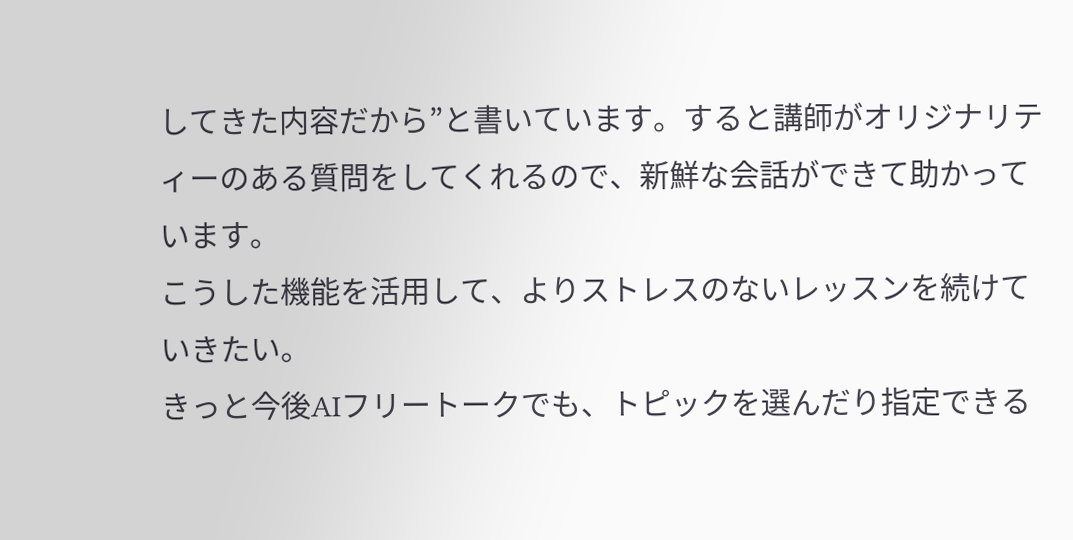してきた内容だから”と書いています。すると講師がオリジナリティーのある質問をしてくれるので、新鮮な会話ができて助かっています。
こうした機能を活用して、よりストレスのないレッスンを続けていきたい。
きっと今後AIフリートークでも、トピックを選んだり指定できる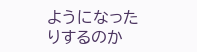ようになったりするのか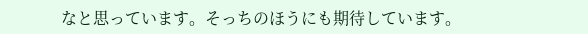なと思っています。そっちのほうにも期待しています。